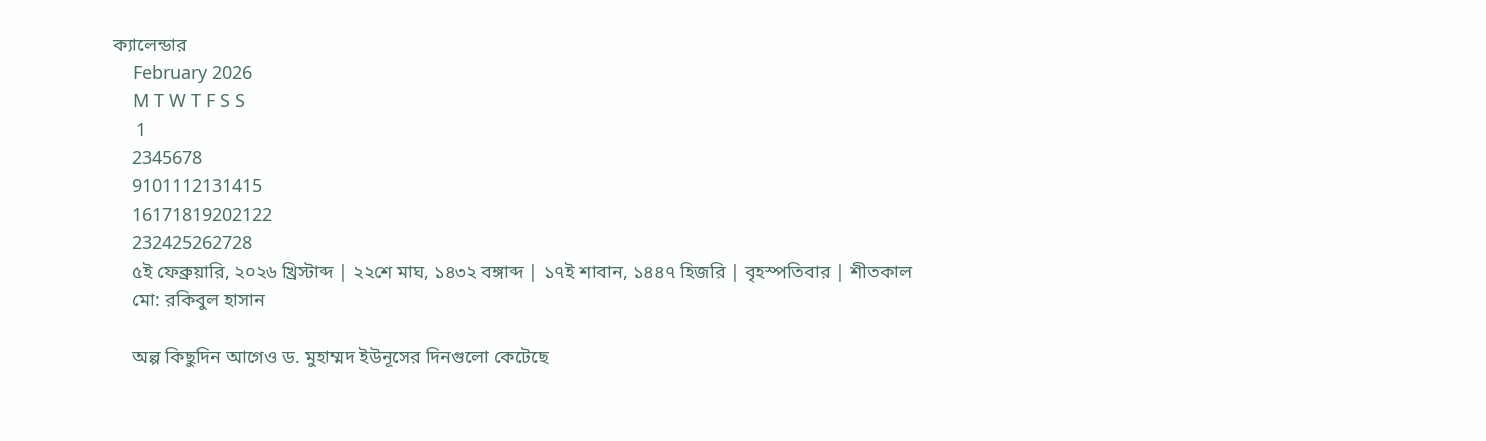ক্যালেন্ডার
    February 2026
    M T W T F S S
     1
    2345678
    9101112131415
    16171819202122
    232425262728
    ৫ই ফেব্রুয়ারি, ২০২৬ খ্রিস্টাব্দ | ২২শে মাঘ, ১৪৩২ বঙ্গাব্দ | ১৭ই শাবান, ১৪৪৭ হিজরি | বৃহস্পতিবার | শীতকাল
    মো: রকিবুল হাসান

    অল্প কিছুদিন আগেও ড. মুহাম্মদ ইউনূসের দিনগুলো কেটেছে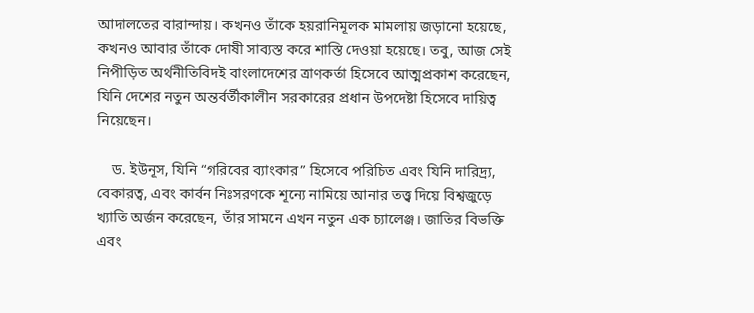আদালতের বারান্দায়। কখনও তাঁকে হয়রানিমূলক মামলায় জড়ানো হয়েছে, কখনও আবার তাঁকে দোষী সাব্যস্ত করে শাস্তি দেওয়া হয়েছে। তবু, আজ সেই নিপীড়িত অর্থনীতিবিদই বাংলাদেশের ত্রাণকর্তা হিসেবে আত্মপ্রকাশ করেছেন, যিনি দেশের নতুন অন্তর্বর্তীকালীন সরকারের প্রধান উপদেষ্টা হিসেবে দায়িত্ব নিয়েছেন।

    ড. ইউনূস, যিনি “গরিবের ব্যাংকার” হিসেবে পরিচিত এবং যিনি দারিদ্র্য, বেকারত্ব, এবং কার্বন নিঃসরণকে শূন্যে নামিয়ে আনার তত্ত্ব দিয়ে বিশ্বজুড়ে খ্যাতি অর্জন করেছেন, তাঁর সামনে এখন নতুন এক চ্যালেঞ্জ। জাতির বিভক্তি এবং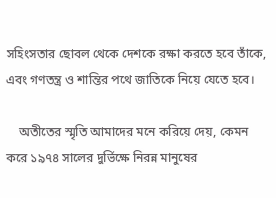সহিংসতার ছোবল থেকে দেশকে রক্ষা করতে হবে তাঁকে, এবং গণতন্ত্র ও শান্তির পথে জাতিকে নিয়ে যেতে হবে।

    অতীতের স্মৃতি আমাদের মনে করিয়ে দেয়, কেমন করে ১৯৭৪ সালের দুর্ভিক্ষে নিরন্ন মানুষের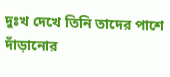দুঃখ দেখে তিনি তাদের পাশে দাঁড়ানোর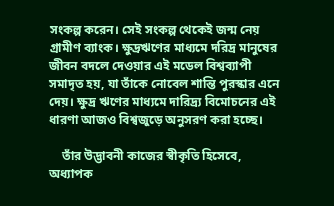সংকল্প করেন। সেই সংকল্প থেকেই জন্ম নেয় গ্রামীণ ব্যাংক। ক্ষুদ্রঋণের মাধ্যমে দরিদ্র মানুষের জীবন বদলে দেওয়ার এই মডেল বিশ্বব্যাপী সমাদৃত হয়, যা তাঁকে নোবেল শান্তি পুরস্কার এনে দেয়। ক্ষুদ্র ঋণের মাধ্যমে দারিদ্র্য বিমোচনের এই ধারণা আজও বিশ্বজুড়ে অনুসরণ করা হচ্ছে।

    তাঁর উদ্ভাবনী কাজের স্বীকৃতি হিসেবে, অধ্যাপক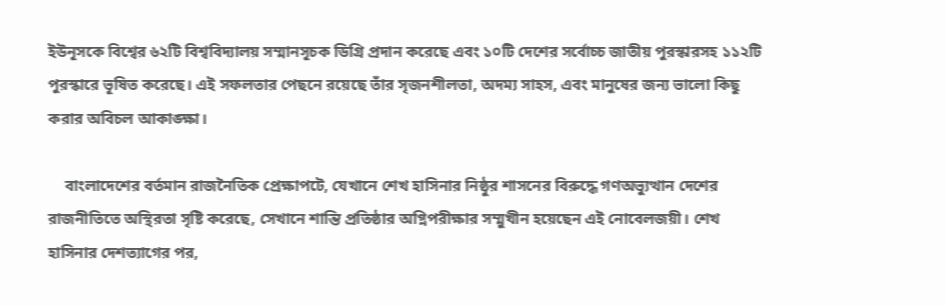ইউনূসকে বিশ্বের ৬২টি বিশ্ববিদ্যালয় সম্মানসূচক ডিগ্রি প্রদান করেছে এবং ১০টি দেশের সর্বোচ্চ জাতীয় পুরস্কারসহ ১১২টি পুরস্কারে ভূষিত করেছে। এই সফলতার পেছনে রয়েছে তাঁর সৃজনশীলতা, অদম্য সাহস, এবং মানুষের জন্য ভালো কিছু করার অবিচল আকাঙ্ক্ষা।

    বাংলাদেশের বর্তমান রাজনৈতিক প্রেক্ষাপটে, যেখানে শেখ হাসিনার নিষ্ঠুর শাসনের বিরুদ্ধে গণঅভ্যুত্থান দেশের রাজনীতিতে অস্থিরতা সৃষ্টি করেছে, সেখানে শান্তি প্রতিষ্ঠার অগ্নিপরীক্ষার সম্মুখীন হয়েছেন এই নোবেলজয়ী। শেখ হাসিনার দেশত্যাগের পর,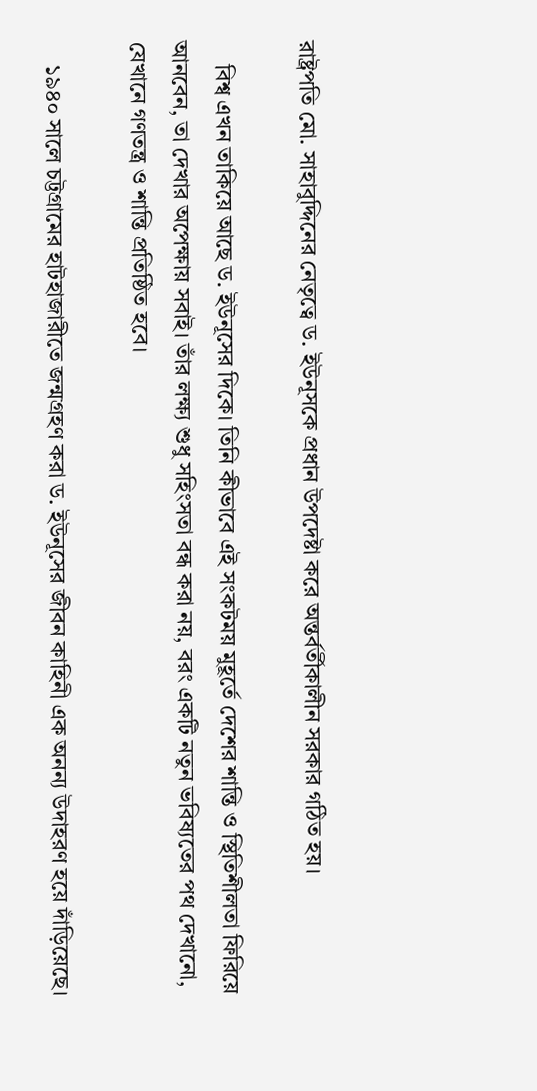রাষ্ট্রপতি মো. সাহাবুদ্দিনের নেতৃত্বে ড. ইউনূসকে প্রধান উপদেষ্টা করে অন্তর্বর্তীকালীন সরকার গঠিত হয়।

    বিশ্ব এখন তাকিয়ে আছে ড. ইউনূসের দিকে। তিনি কীভাবে এই সংকটময় মুহূর্তে দেশের শান্তি ও স্থিতিশীলতা ফিরিয়ে আনবেন, তা দেখার অপেক্ষায় সবাই। তাঁর লক্ষ্য শুধু সহিংসতা বন্ধ করা নয়, বরং একটি নতুন ভবিষ্যতের পথ দেখানো, যেখানে গণতন্ত্র ও শান্তি প্রতিষ্ঠিত হবে।

    ১৯৪০ সালে চট্টগ্রামের হাটহাজারীতে জন্মগ্রহণ করা ড. ইউনূসের জীবন কাহিনী এক অনন্য উদাহরণ হয়ে দাঁড়িয়েছে।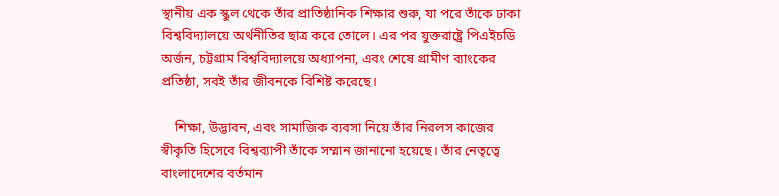স্থানীয় এক স্কুল থেকে তাঁর প্রাতিষ্ঠানিক শিক্ষার শুরু, যা পরে তাঁকে ঢাকা বিশ্ববিদ্যালয়ে অর্থনীতির ছাত্র করে তোলে। এর পর যুক্তরাষ্ট্রে পিএইচডি অর্জন, চট্টগ্রাম বিশ্ববিদ্যালয়ে অধ্যাপনা, এবং শেষে গ্রামীণ ব্যাংকের প্রতিষ্ঠা, সবই তাঁর জীবনকে বিশিষ্ট করেছে।

    শিক্ষা, উদ্ভাবন, এবং সামাজিক ব্যবসা নিয়ে তাঁর নিরলস কাজের স্বীকৃতি হিসেবে বিশ্বব্যাপী তাঁকে সম্মান জানানো হয়েছে। তাঁর নেতৃত্বে বাংলাদেশের বর্তমান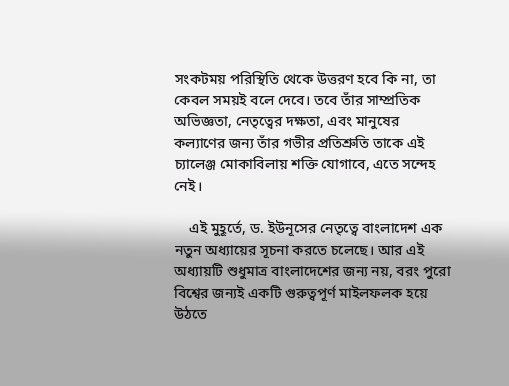সংকটময় পরিস্থিতি থেকে উত্তরণ হবে কি না, তা কেবল সময়ই বলে দেবে। তবে তাঁর সাম্প্রতিক অভিজ্ঞতা, নেতৃত্বের দক্ষতা, এবং মানুষের কল্যাণের জন্য তাঁর গভীর প্রতিশ্রুতি তাকে এই চ্যালেঞ্জ মোকাবিলায় শক্তি যোগাবে, এতে সন্দেহ নেই।

    এই মুহূর্তে, ড. ইউনূসের নেতৃত্বে বাংলাদেশ এক নতুন অধ্যায়ের সূচনা করতে চলেছে। আর এই অধ্যায়টি শুধুমাত্র বাংলাদেশের জন্য নয়, বরং পুরো বিশ্বের জন্যই একটি গুরুত্বপূর্ণ মাইলফলক হয়ে উঠতে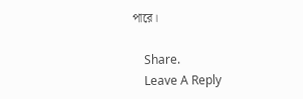পারে।

    Share.
    Leave A Reply